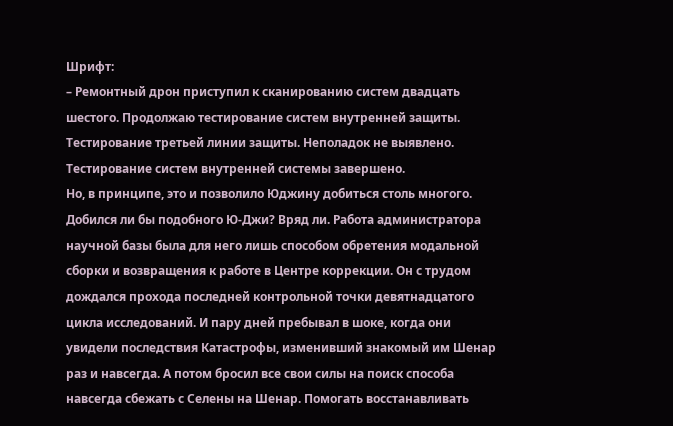Шрифт:
– Ремонтный дрон приступил к сканированию систем двадцать шестого. Продолжаю тестирование систем внутренней защиты. Тестирование третьей линии защиты. Неполадок не выявлено. Тестирование систем внутренней системы завершено.
Но, в принципе, это и позволило Юджину добиться столь многого. Добился ли бы подобного Ю-Джи? Вряд ли. Работа администратора научной базы была для него лишь способом обретения модальной сборки и возвращения к работе в Центре коррекции. Он с трудом дождался прохода последней контрольной точки девятнадцатого цикла исследований. И пару дней пребывал в шоке, когда они увидели последствия Катастрофы, изменивший знакомый им Шенар раз и навсегда. А потом бросил все свои силы на поиск способа навсегда сбежать с Селены на Шенар. Помогать восстанавливать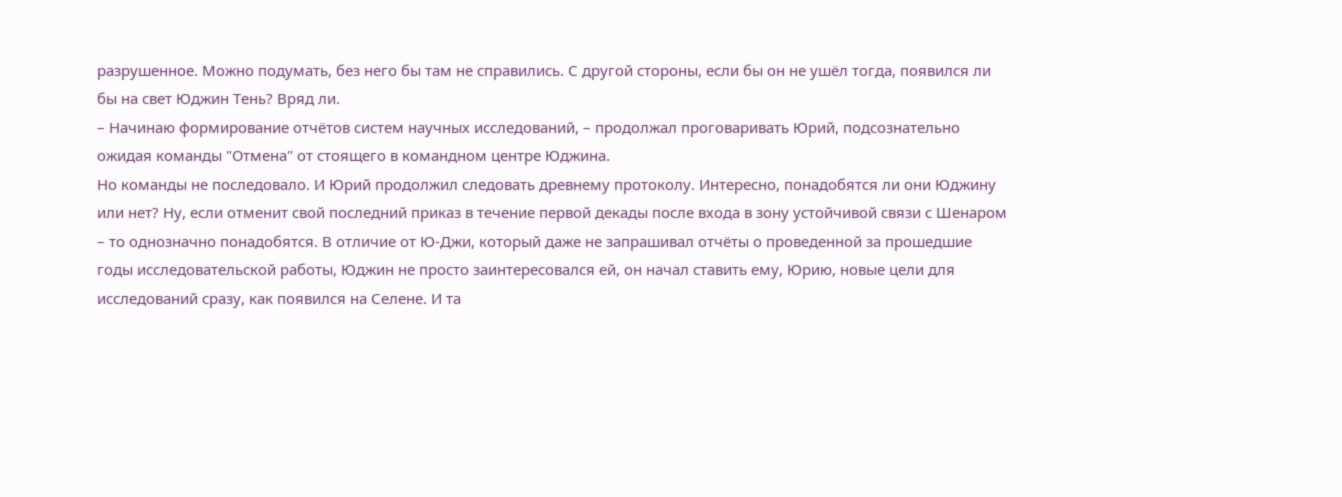разрушенное. Можно подумать, без него бы там не справились. С другой стороны, если бы он не ушёл тогда, появился ли бы на свет Юджин Тень? Вряд ли.
– Начинаю формирование отчётов систем научных исследований, – продолжал проговаривать Юрий, подсознательно ожидая команды "Отмена" от стоящего в командном центре Юджина.
Но команды не последовало. И Юрий продолжил следовать древнему протоколу. Интересно, понадобятся ли они Юджину или нет? Ну, если отменит свой последний приказ в течение первой декады после входа в зону устойчивой связи с Шенаром – то однозначно понадобятся. В отличие от Ю-Джи, который даже не запрашивал отчёты о проведенной за прошедшие годы исследовательской работы, Юджин не просто заинтересовался ей, он начал ставить ему, Юрию, новые цели для исследований сразу, как появился на Селене. И та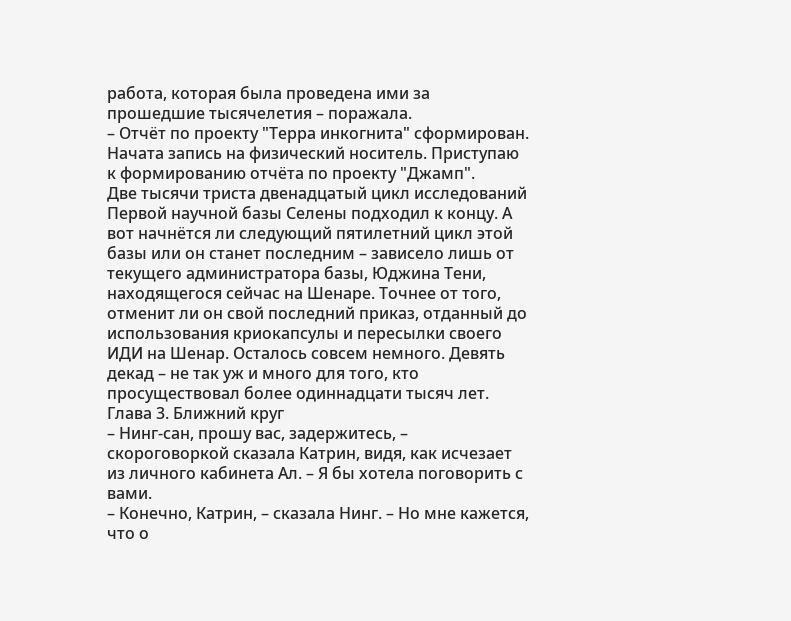работа, которая была проведена ими за прошедшие тысячелетия – поражала.
– Отчёт по проекту "Терра инкогнита" сформирован. Начата запись на физический носитель. Приступаю к формированию отчёта по проекту "Джамп".
Две тысячи триста двенадцатый цикл исследований Первой научной базы Селены подходил к концу. А вот начнётся ли следующий пятилетний цикл этой базы или он станет последним – зависело лишь от текущего администратора базы, Юджина Тени, находящегося сейчас на Шенаре. Точнее от того, отменит ли он свой последний приказ, отданный до использования криокапсулы и пересылки своего ИДИ на Шенар. Осталось совсем немного. Девять декад – не так уж и много для того, кто просуществовал более одиннадцати тысяч лет.
Глава 3. Ближний круг
– Нинг-сан, прошу вас, задержитесь, – скороговоркой сказала Катрин, видя, как исчезает из личного кабинета Ал. – Я бы хотела поговорить с вами.
– Конечно, Катрин, – сказала Нинг. – Но мне кажется, что о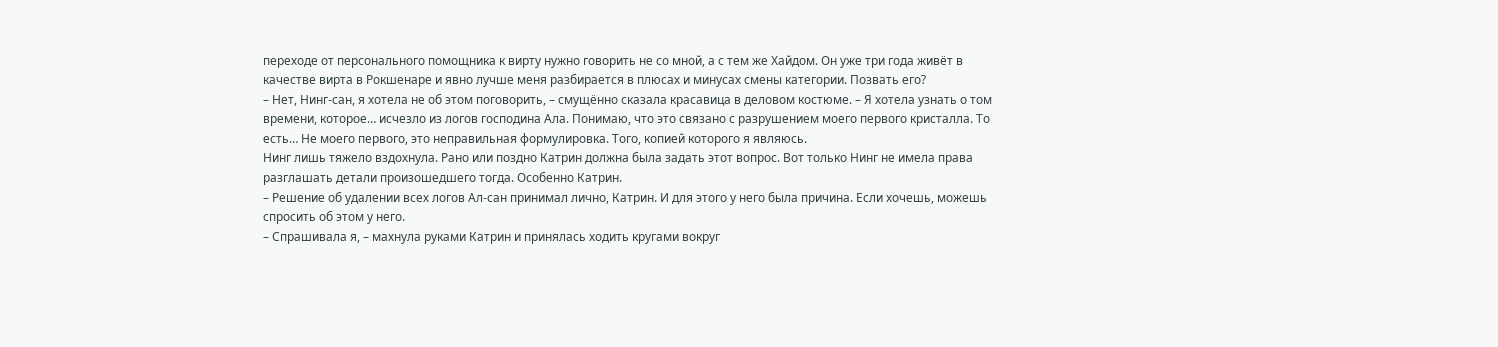переходе от персонального помощника к вирту нужно говорить не со мной, а с тем же Хайдом. Он уже три года живёт в качестве вирта в Рокшенаре и явно лучше меня разбирается в плюсах и минусах смены категории. Позвать его?
– Нет, Нинг-сан, я хотела не об этом поговорить, – смущённо сказала красавица в деловом костюме. – Я хотела узнать о том времени, которое… исчезло из логов господина Ала. Понимаю, что это связано с разрушением моего первого кристалла. То есть… Не моего первого, это неправильная формулировка. Того, копией которого я являюсь.
Нинг лишь тяжело вздохнула. Рано или поздно Катрин должна была задать этот вопрос. Вот только Нинг не имела права разглашать детали произошедшего тогда. Особенно Катрин.
– Решение об удалении всех логов Ал-сан принимал лично, Катрин. И для этого у него была причина. Если хочешь, можешь спросить об этом у него.
– Спрашивала я, – махнула руками Катрин и принялась ходить кругами вокруг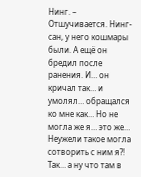Нинг. – Отшучивается. Нинг-сан, у него кошмары были. А ещё он бредил после ранения. И… он кричал так… и умолял… обращался ко мне как… Но не могла же я… это же… Неужели такое могла сотворить с ним я?!
Так… а ну что там в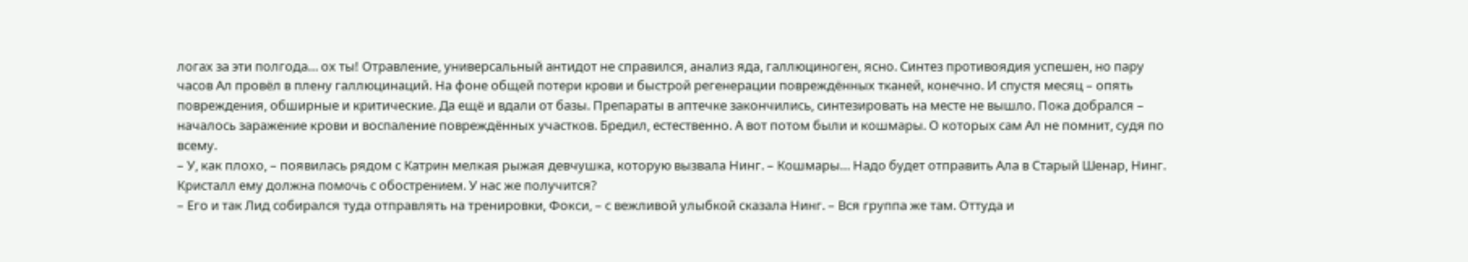логах за эти полгода… ох ты! Отравление, универсальный антидот не справился, анализ яда, галлюциноген, ясно. Синтез противоядия успешен, но пару часов Ал провёл в плену галлюцинаций. На фоне общей потери крови и быстрой регенерации повреждённых тканей, конечно. И спустя месяц – опять повреждения, обширные и критические. Да ещё и вдали от базы. Препараты в аптечке закончились, синтезировать на месте не вышло. Пока добрался – началось заражение крови и воспаление повреждённых участков. Бредил, естественно. А вот потом были и кошмары. О которых сам Ал не помнит, судя по всему.
– У, как плохо, – появилась рядом с Катрин мелкая рыжая девчушка, которую вызвала Нинг. – Кошмары… Надо будет отправить Ала в Старый Шенар, Нинг. Кристалл ему должна помочь с обострением. У нас же получится?
– Его и так Лид собирался туда отправлять на тренировки, Фокси, – с вежливой улыбкой сказала Нинг. – Вся группа же там. Оттуда и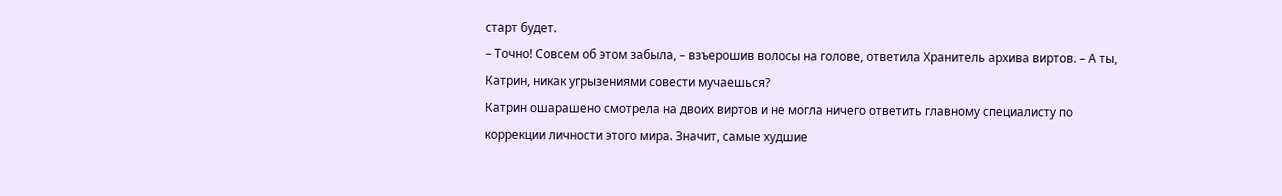старт будет.
– Точно! Совсем об этом забыла, – взъерошив волосы на голове, ответила Хранитель архива виртов. – А ты, Катрин, никак угрызениями совести мучаешься?
Катрин ошарашено смотрела на двоих виртов и не могла ничего ответить главному специалисту по коррекции личности этого мира. Значит, самые худшие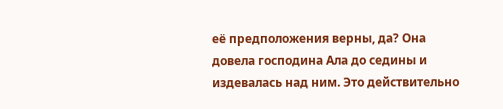её предположения верны, да? Она довела господина Ала до седины и издевалась над ним. Это действительно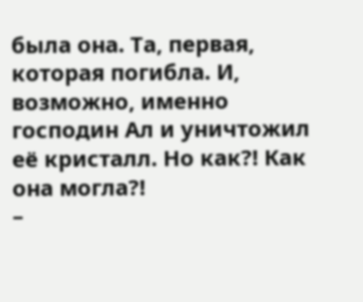была она. Та, первая, которая погибла. И, возможно, именно господин Ал и уничтожил её кристалл. Но как?! Как она могла?!
–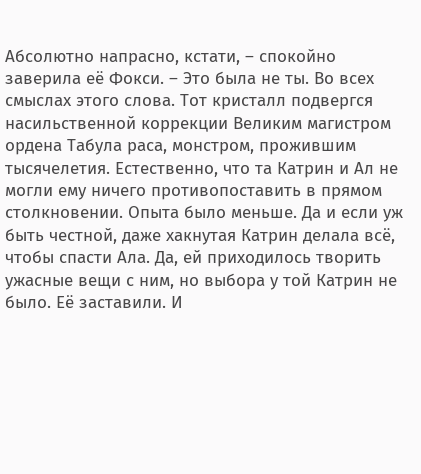Абсолютно напрасно, кстати, – спокойно заверила её Фокси. – Это была не ты. Во всех смыслах этого слова. Тот кристалл подвергся насильственной коррекции Великим магистром ордена Табула раса, монстром, прожившим тысячелетия. Естественно, что та Катрин и Ал не могли ему ничего противопоставить в прямом столкновении. Опыта было меньше. Да и если уж быть честной, даже хакнутая Катрин делала всё, чтобы спасти Ала. Да, ей приходилось творить ужасные вещи с ним, но выбора у той Катрин не было. Её заставили. И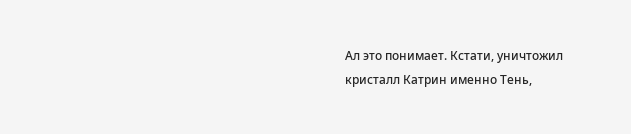Ал это понимает. Кстати, уничтожил кристалл Катрин именно Тень,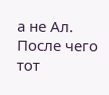а не Ал. После чего тот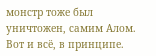монстр тоже был уничтожен, самим Алом. Вот и всё, в принципе.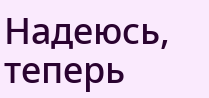Надеюсь, теперь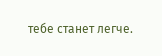тебе станет легче.